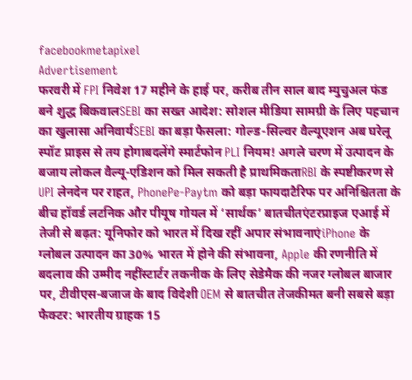facebookmetapixel
Advertisement
फरवरी में FPI निवेश 17 महीने के हाई पर, करीब तीन साल बाद म्युचुअल फंड बने शुद्ध बिकवालSEBI का सख्त आदेश: सोशल मीडिया सामग्री के लिए पहचान का खुलासा अनिवार्यSEBI का बड़ा फैसला: गोल्ड-सिल्वर वैल्यूएशन अब घरेलू स्पॉट प्राइस से तय होगाबदलेंगे स्मार्टफोन PLI नियम! अगले चरण में उत्पादन के बजाय लोकल वैल्यू-एडिशन को मिल सकती है प्राथमिकताRBI के स्पष्टीकरण से UPI लेनदेन पर राहत, PhonePe-Paytm को बड़ा फायदाटैरिफ पर अनिश्चितता के बीच हॉवर्ड लटनिक और पीयूष गोयल में ‘सार्थक’ बातचीतएंटरप्राइज एआई में तेजी से बढ़त: यूनिफोर को भारत में दिख रहीं अपार संभावनाएंiPhone के ग्लोबल उत्पादन का 30% भारत में होने की संभावना, Apple की रणनीति में बदलाव की उम्मीद नहींस्टार्टर तकनीक के लिए सेडेमैक की नजर ग्लोबल बाजार पर, टीवीएस-बजाज के बाद विदेशी OEM से बातचीत तेजकीमत बनी सबसे बड़ा फैक्टर: भारतीय ग्राहक 15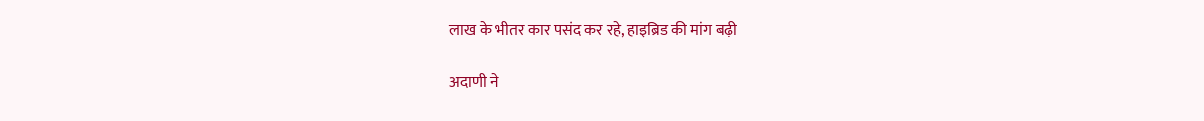लाख के भीतर कार पसंद कर रहे, हाइब्रिड की मांग बढ़ी

अदाणी ने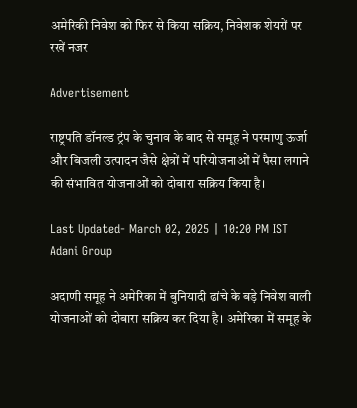अमेरिकी निवेश को फिर से किया सक्रिय, निवेशक शेयरों पर रखें नजर

Advertisement

राष्ट्रपति डॉनल्ड ट्रंप के चुनाव के बाद से समूह ने परमाणु ऊर्जा और बिजली उत्पादन जैसे क्षेत्रों में परियोजनाओं में पैसा लगाने की संभावित योजनाओं को दोबारा सक्रिय किया है।

Last Updated- March 02, 2025 | 10:20 PM IST
Adani Group

अदाणी समूह ने अमेरिका में बुनियादी ढांचे के बड़े निवेश वाली योजनाओं को दोबारा सक्रिय कर दिया है। अमेरिका में समूह के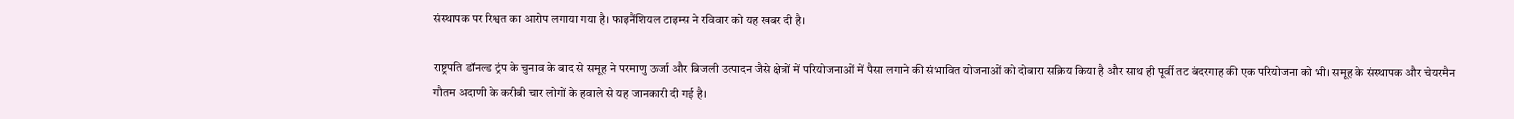संस्थापक पर रिश्वत का आरोप लगाया गया है। फाइनैंशियल टाइम्स ने रविवार को यह खबर दी है।

राष्ट्रपति डॉनल्ड ट्रंप के चुनाव के बाद से समूह ने परमाणु ऊर्जा और बिजली उत्पादन जैसे क्षेत्रों में परियोजनाओं में पैसा लगाने की संभावित योजनाओं को दोबारा सक्रिय किया है और साथ ही पूर्वी तट बंदरगाह की एक परियोजना को भी। समूह के संस्थापक और चेयरमैन गौतम अदाणी के करीबी चार लोगों के हवाले से यह जानकारी दी गई है।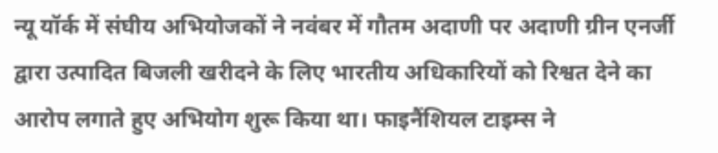न्यू यॉर्क में संघीय अभियोजकों ने नवंबर में गौतम अदाणी पर अदाणी ग्रीन एनर्जी द्वारा उत्पादित बिजली खरीदने के लिए भारतीय अधिकारियों को रिश्वत देने का आरोप लगाते हुए अभियोग शुरू किया था। फाइनैंशियल टाइम्स ने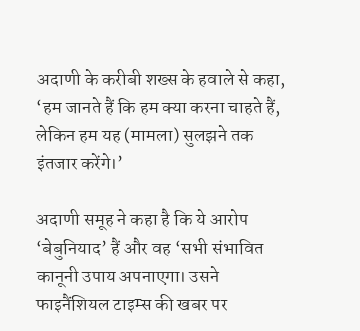अदाणी के करीबी शख्स के हवाले से कहा, ‘हम जानते हैं कि हम क्या करना चाहते हैं, लेकिन हम यह (मामला) सुलझने तक इंतजार करेंगे।’

अदाणी समूह ने कहा है कि ये आरोप ‘बेबुनियाद’ हैं और वह ‘सभी संभावित कानूनी उपाय अपनाएगा। उसने फाइनैंशियल टाइम्स की खबर पर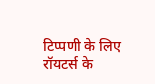टिप्पणी के लिए रॉयटर्स के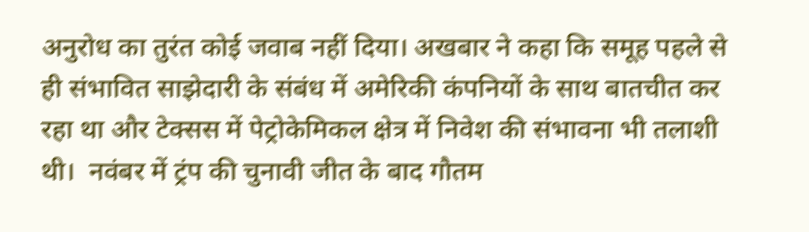अनुरोध का तुरंत कोई जवाब नहीं दिया। अखबार ने कहा कि समूह पहले से ही संभावित साझेदारी के संबंध में अमेरिकी कंपनियों के साथ बातचीत कर रहा था और टेक्सस में पेट्रोकेमिकल क्षेत्र में निवेश की संभावना भी तलाशी थी।  नवंबर में ट्रंप की चुनावी जीत के बाद गौतम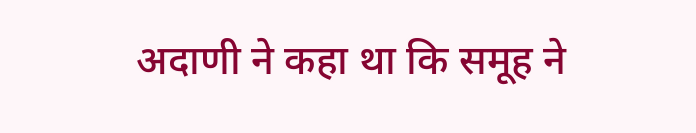अदाणी ने कहा था कि समूह ने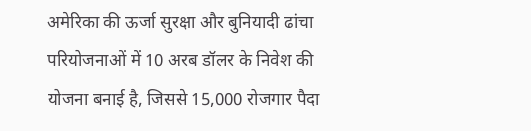अमेरिका की ऊर्जा सुरक्षा और बुनियादी ढांचा परियोजनाओं में 10 अरब डॉलर के निवेश की योजना बनाई है, जिससे 15,000 रोजगार पैदा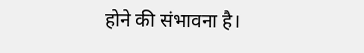होने की संभावना है।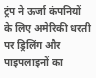ट्रंप ने ऊर्जा कंपनियों के लिए अमेरिकी धरती  पर ड्रिलिंग और पाइपलाइनों का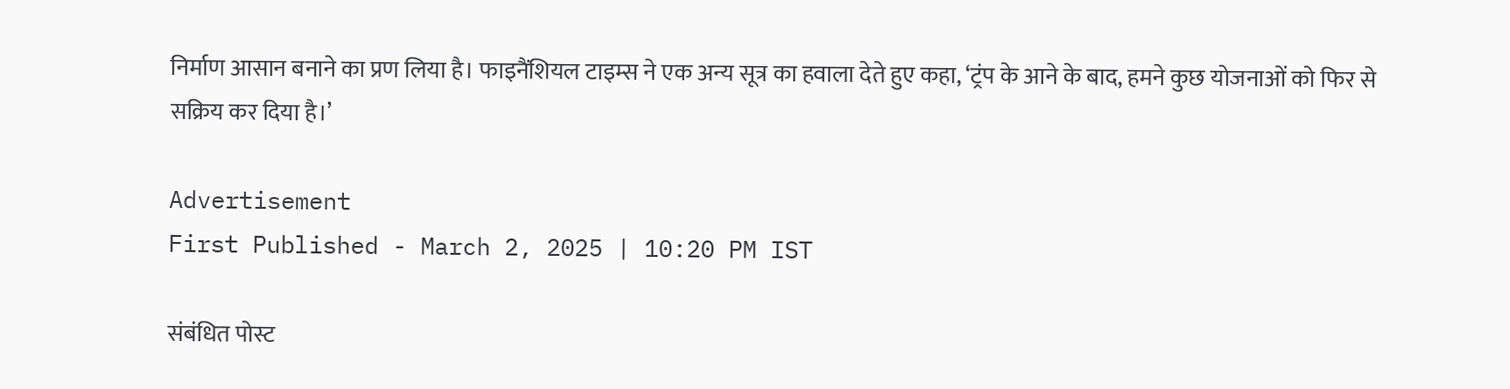निर्माण आसान बनाने का प्रण लिया है। फाइनैंशियल टाइम्स ने एक अन्य सूत्र का हवाला देते हुए कहा, ‘ट्रंप के आने के बाद, हमने कुछ योजनाओं को फिर से सक्रिय कर दिया है।’

Advertisement
First Published - March 2, 2025 | 10:20 PM IST

संबंधित पोस्ट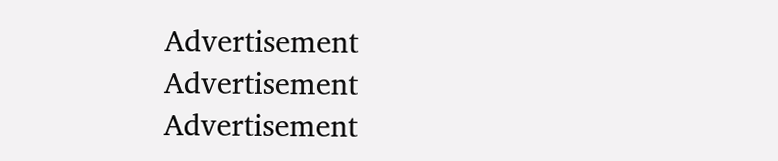Advertisement
Advertisement
Advertisement